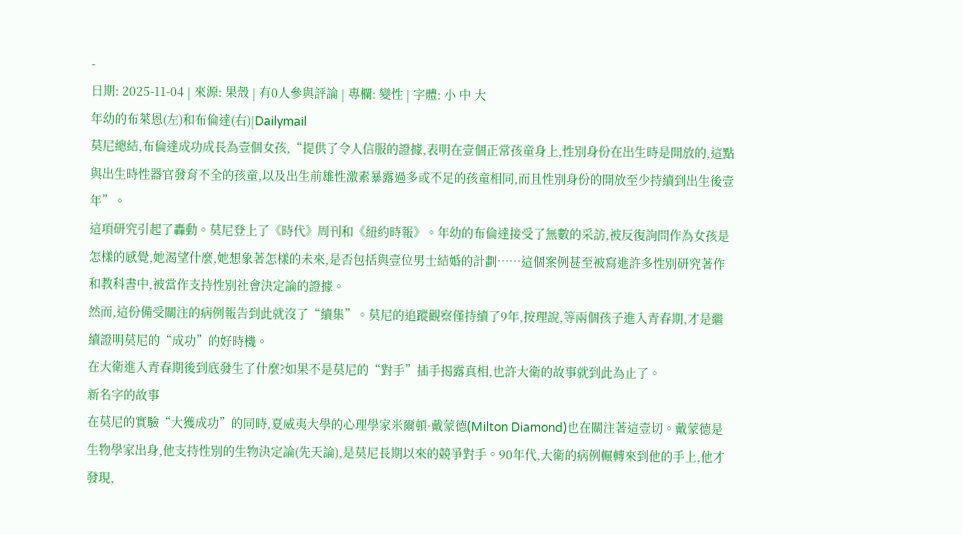-
日期: 2025-11-04 | 來源: 果殼 | 有0人參與評論 | 專欄: 變性 | 字體: 小 中 大
年幼的布萊恩(左)和布倫達(右)|Dailymail
莫尼總結,布倫達成功成長為壹個女孩,“提供了令人信服的證據,表明在壹個正常孩童身上,性別身份在出生時是開放的,這點與出生時性器官發育不全的孩童,以及出生前雄性激素暴露過多或不足的孩童相同,而且性別身份的開放至少持續到出生後壹年”。
這項研究引起了轟動。莫尼登上了《時代》周刊和《紐約時報》。年幼的布倫達接受了無數的采訪,被反復詢問作為女孩是怎樣的感覺,她渴望什麼,她想象著怎樣的未來,是否包括與壹位男士結婚的計劃……這個案例甚至被寫進許多性別研究著作和教科書中,被當作支持性別社會決定論的證據。
然而,這份備受關注的病例報告到此就沒了“續集”。莫尼的追蹤觀察僅持續了9年,按理說,等兩個孩子進入青春期,才是繼續證明莫尼的“成功”的好時機。
在大衛進入青春期後到底發生了什麼?如果不是莫尼的“對手”插手揭露真相,也許大衛的故事就到此為止了。
新名字的故事
在莫尼的實驗“大獲成功”的同時,夏威夷大學的心理學家米爾頓·戴蒙德(Milton Diamond)也在關注著這壹切。戴蒙德是生物學家出身,他支持性別的生物決定論(先天論),是莫尼長期以來的競爭對手。90年代,大衛的病例輾轉來到他的手上,他才發現,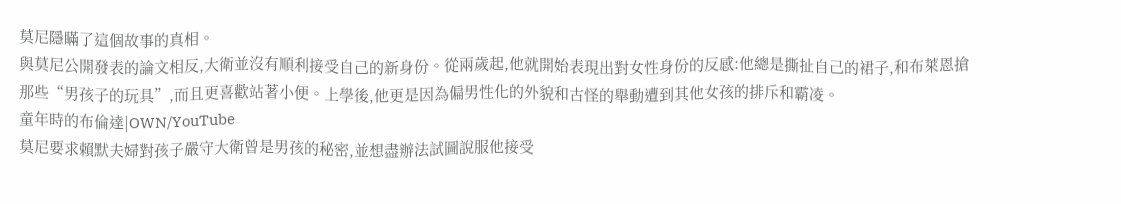莫尼隱瞞了這個故事的真相。
與莫尼公開發表的論文相反,大衛並沒有順利接受自己的新身份。從兩歲起,他就開始表現出對女性身份的反感:他總是撕扯自己的裙子,和布萊恩搶那些“男孩子的玩具”,而且更喜歡站著小便。上學後,他更是因為偏男性化的外貌和古怪的舉動遭到其他女孩的排斥和霸凌。
童年時的布倫達|OWN/YouTube
莫尼要求賴默夫婦對孩子嚴守大衛曾是男孩的秘密,並想盡辦法試圖說服他接受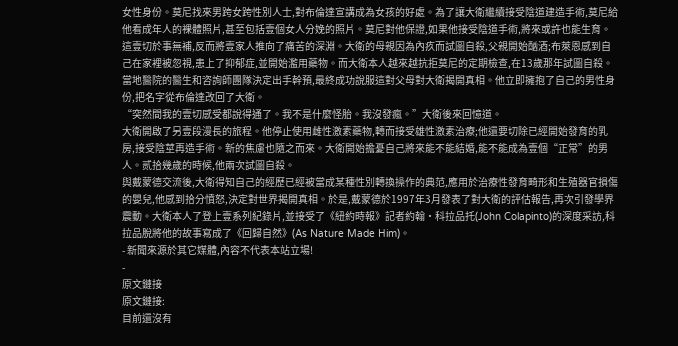女性身份。莫尼找來男跨女跨性別人士,對布倫達宣講成為女孩的好處。為了讓大衛繼續接受陰道建造手術,莫尼給他看成年人的裸體照片,甚至包括壹個女人分娩的照片。莫尼對他保證,如果他接受陰道手術,將來或許也能生育。
這壹切於事無補,反而將壹家人推向了痛苦的深淵。大衛的母親因為內疚而試圖自殺,父親開始酗酒;布萊恩感到自己在家裡被忽視,患上了抑郁症,並開始濫用藥物。而大衛本人越來越抗拒莫尼的定期檢查,在13歲那年試圖自殺。
當地醫院的醫生和咨詢師團隊決定出手幹預,最終成功說服這對父母對大衛揭開真相。他立即擁抱了自己的男性身份,把名字從布倫達改回了大衛。
“突然間我的壹切感受都說得通了。我不是什麼怪胎。我沒發瘋。”大衛後來回憶道。
大衛開啟了另壹段漫長的旅程。他停止使用雌性激素藥物,轉而接受雄性激素治療;他還要切除已經開始發育的乳房,接受陰莖再造手術。新的焦慮也隨之而來。大衛開始擔憂自己將來能不能結婚,能不能成為壹個“正常”的男人。贰拾幾歲的時候,他兩次試圖自殺。
與戴蒙德交流後,大衛得知自己的經歷已經被當成某種性別轉換操作的典范,應用於治療性發育畸形和生殖器官損傷的嬰兒,他感到拾分憤怒,決定對世界揭開真相。於是,戴蒙德於1997年3月發表了對大衛的評估報告,再次引發學界震動。大衛本人了登上壹系列紀錄片,並接受了《紐約時報》記者約翰·科拉品托(John Colapinto)的深度采訪,科拉品脫將他的故事寫成了《回歸自然》(As Nature Made Him)。
- 新聞來源於其它媒體,內容不代表本站立場!
-
原文鏈接
原文鏈接:
目前還沒有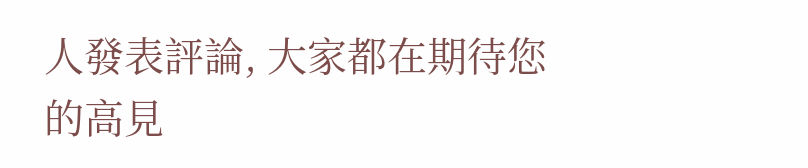人發表評論, 大家都在期待您的高見